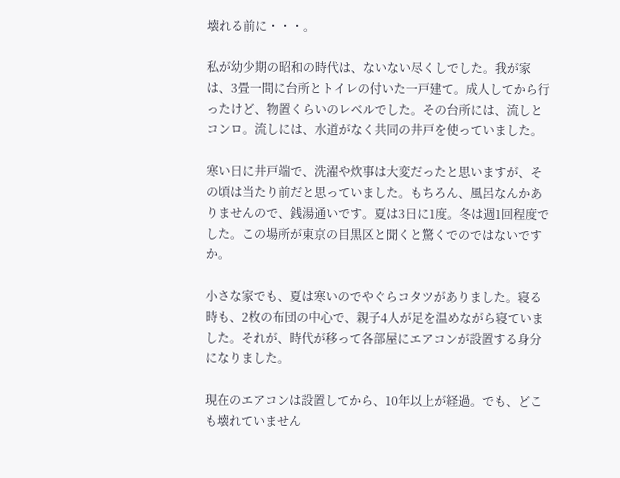壊れる前に・・・。

私が幼少期の昭和の時代は、ないない尽くしでした。我が家は、3畳一間に台所とトイレの付いた一戸建て。成人してから行ったけど、物置くらいのレベルでした。その台所には、流しとコンロ。流しには、水道がなく共同の井戸を使っていました。

寒い日に井戸端で、洗濯や炊事は大変だったと思いますが、その頃は当たり前だと思っていました。もちろん、風呂なんかありませんので、銭湯通いです。夏は3日に1度。冬は週1回程度でした。この場所が東京の目黒区と聞くと驚くでのではないですか。

小さな家でも、夏は寒いのでやぐらコタツがありました。寝る時も、2枚の布団の中心で、親子4人が足を温めながら寝ていました。それが、時代が移って各部屋にエアコンが設置する身分になりました。

現在のエアコンは設置してから、10年以上が経過。でも、どこも壊れていません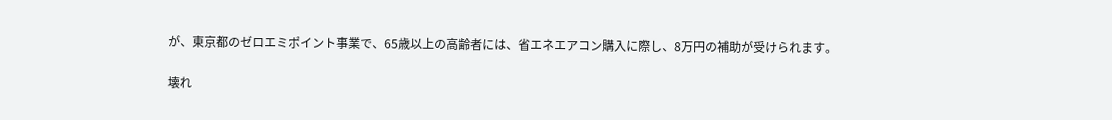が、東京都のゼロエミポイント事業で、65歳以上の高齢者には、省エネエアコン購入に際し、8万円の補助が受けられます。

壊れ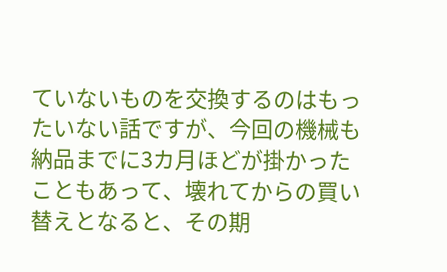ていないものを交換するのはもったいない話ですが、今回の機械も納品までに3カ月ほどが掛かったこともあって、壊れてからの買い替えとなると、その期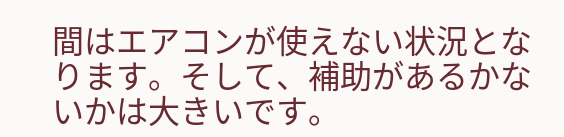間はエアコンが使えない状況となります。そして、補助があるかないかは大きいです。